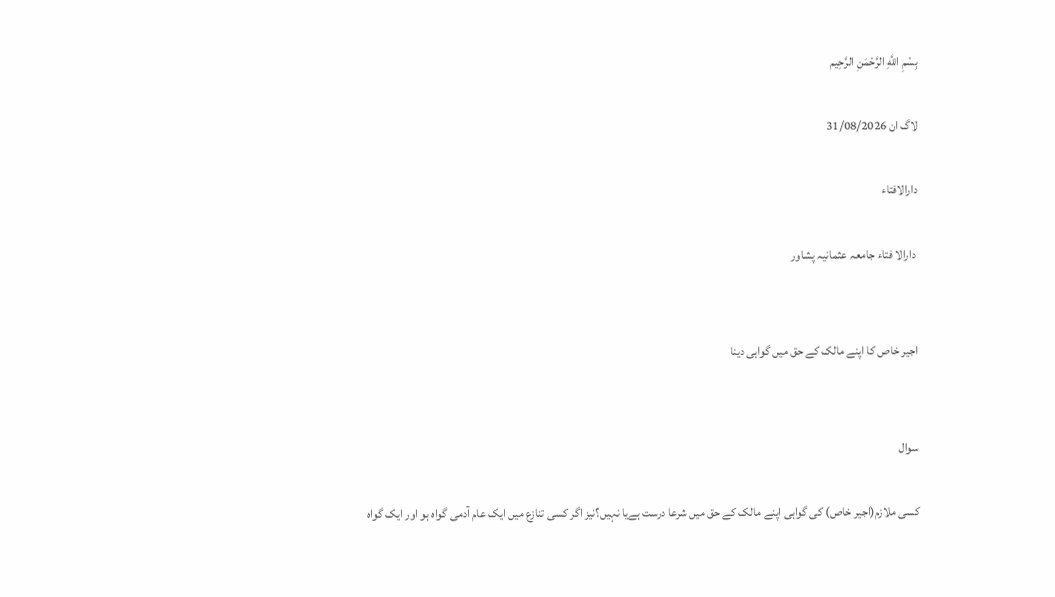بِسْمِ اللَّهِ الرَّحْمَنِ الرَّحِيم

لاگ ان 31/08/2026

دارالافتاء

 دارالا فتاء جامعہ عثمانیہ پشاور


اجیر خاص کا اپنے مالک کے حق میں گواہی دینا


سوال

کسی ملازم(اجیر خاص) کی گواہی اپنے مالک کے حق میں شرعا درست ہےیا نہیں؟نیز اگر کسی تنازع میں ایک عام آدمی گواہ ہو اور ایک گواہ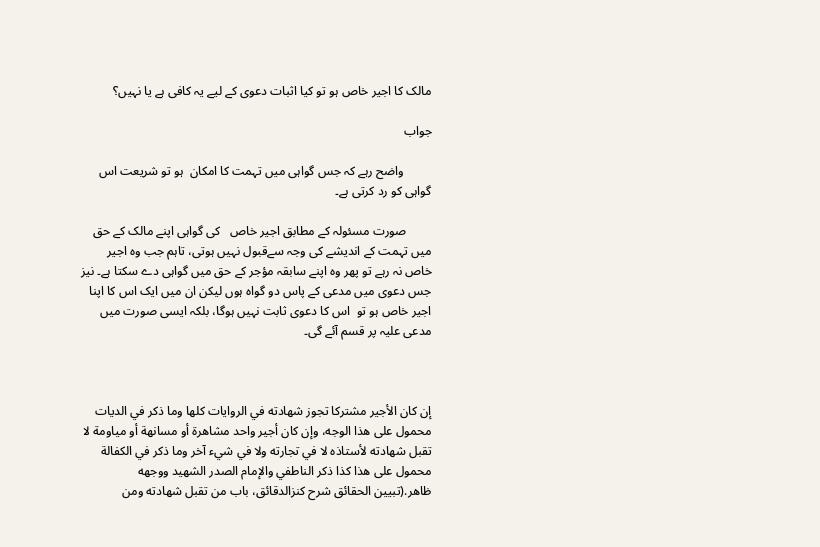مالک کا اجیر خاص ہو تو کیا اثبات دعوی کے لیے یہ کافی ہے یا نہیں؟

جواب

         واضح رہے کہ جس گواہی میں تہمت کا امکان  ہو تو شریعت اس گواہی کو رد کرتی ہے۔

        صورت مسئولہ کے مطابق اجیر خاص   کی گواہی اپنے مالک کے حق  میں تہمت کے اندیشے کی وجہ سےقبول نہیں ہوتی، تاہم جب وہ اجیر خاص نہ رہے تو پھر وہ اپنے سابقہ مؤجر کے حق میں گواہی دے سکتا ہے۔ نیز جس دعوی میں مدعی کے پاس دو گواہ ہوں لیکن ان میں ایک اس کا اپنا اجیر خاص ہو تو  اس کا دعوی ثابت نہیں ہوگا، بلکہ ایسی صورت میں مدعی علیہ پر قسم آئے گی۔



إن ‌كان ‌الأجير ‌مشتركا تجوز شهادته في الروايات كلها وما ذكر في الديات محمول على هذا الوجه، وإن كان أجير واحد مشاهرة أو مسانهة أو مياومة لا تقبل شهادته لأستاذه لا في تجارته ولا في شيء آخر وما ذكر في الكفالة محمول على هذا كذا ذكر الناطفي والإمام الصدر الشهيد ووجهه ظاهر.(تبيين الحقائق شرح كنزالدقائق، باب من تقبل شهادته ومن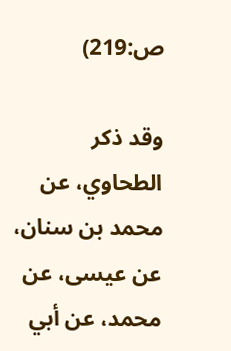ص:219)

وقد ذكر الطحاوي، عن محمد بن سنان، عن عيسى، عن محمد، عن أبي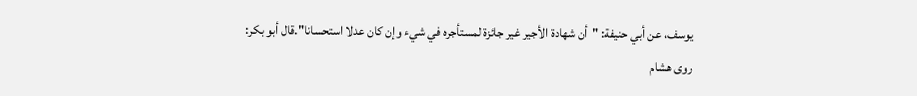يوسف، عن أبي حنيفة: "أن ‌شهادة ‌الأجير غير جائزة لمستأجره في شيء وإن كان عدلا استحسانا".قال أبو بكر: روى هشام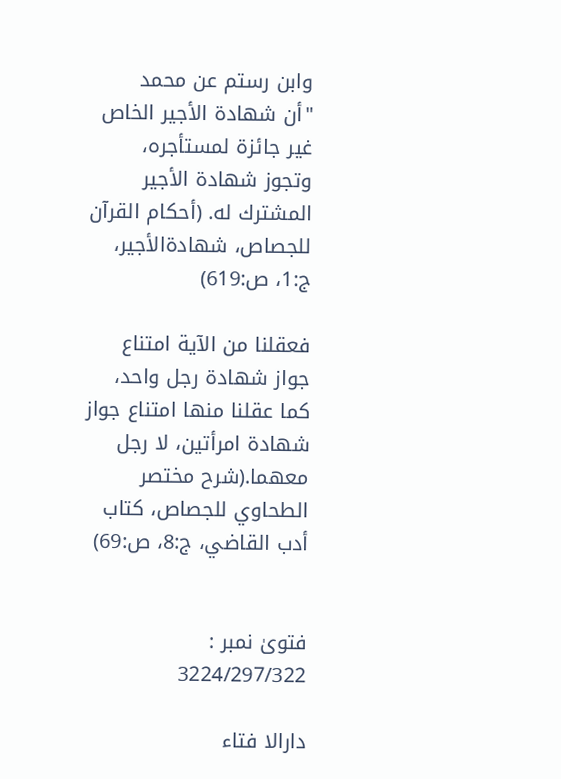وابن رستم عن محمد "أن ‌شهادة ‌الأجير الخاص غير جائزة لمستأجره، وتجوز ‌شهادة ‌الأجير المشترك له. (أحكام القرآن للجصاص، شهادةالأجير، ج:1، ص:619)

فعقلنا من الآية امتناع جواز ‌شهادة ‌رجل واحد، كما عقلنا منها امتناع جواز شهادة امرأتين، لا رجل معهما.(شرح مختصر الطحاوي للجصاص، كتاب أدب القاضي، ج:8، ص:69)


فتویٰ نمبر : 3224/297/322

دارالا فتاء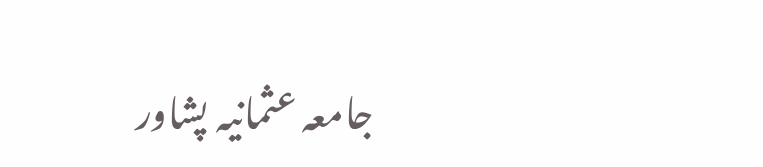جامعہ عثمانیہ پشاور